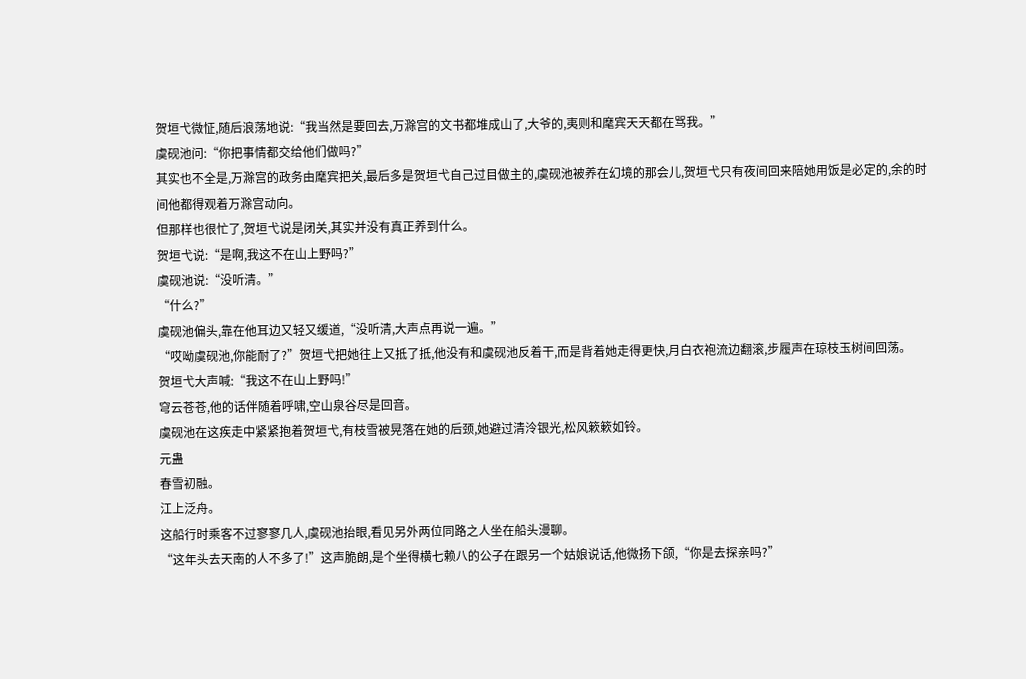贺垣弋微怔,随后浪荡地说:“我当然是要回去,万滁宫的文书都堆成山了,大爷的,夷则和麾宾天天都在骂我。”
虞砚池问:“你把事情都交给他们做吗?”
其实也不全是,万滁宫的政务由麾宾把关,最后多是贺垣弋自己过目做主的,虞砚池被养在幻境的那会儿,贺垣弋只有夜间回来陪她用饭是必定的,余的时间他都得观着万滁宫动向。
但那样也很忙了,贺垣弋说是闭关,其实并没有真正养到什么。
贺垣弋说:“是啊,我这不在山上野吗?”
虞砚池说:“没听清。”
“什么?”
虞砚池偏头,靠在他耳边又轻又缓道,“没听清,大声点再说一遍。”
“哎呦虞砚池,你能耐了?”贺垣弋把她往上又抵了抵,他没有和虞砚池反着干,而是背着她走得更快,月白衣袍流边翻滚,步履声在琼枝玉树间回荡。
贺垣弋大声喊:“我这不在山上野吗!”
穹云苍苍,他的话伴随着呼啸,空山泉谷尽是回音。
虞砚池在这疾走中紧紧抱着贺垣弋,有枝雪被晃落在她的后颈,她避过清泠银光,松风簌簌如铃。
元蛊
春雪初融。
江上泛舟。
这船行时乘客不过寥寥几人,虞砚池抬眼,看见另外两位同路之人坐在船头漫聊。
“这年头去天南的人不多了!”这声脆朗,是个坐得横七赖八的公子在跟另一个姑娘说话,他微扬下颌,“你是去探亲吗?”